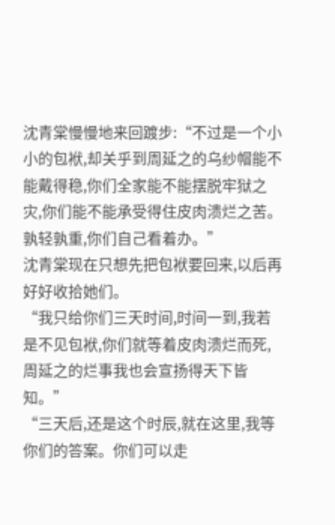沈青棠慢慢地来回踱步:“不过是一个小小的包袱,却关乎到周延之的乌纱帽能不能戴得稳,你们全家能不能摆脱牢狱之灾,你们能不能承受得住皮肉溃烂之苦。孰轻孰重,你们自己看着办。”
沈青棠现在只想先把包袱要回来,以后再好好收拾她们。
“我只给你们三天时间,时间一到,我若是不见包袱,你们就等着皮肉溃烂而死,周延之的烂事我也会宣扬得天下皆知。”
“三天后,还是这个时辰,就在这里,我等你们的答案。你们可以走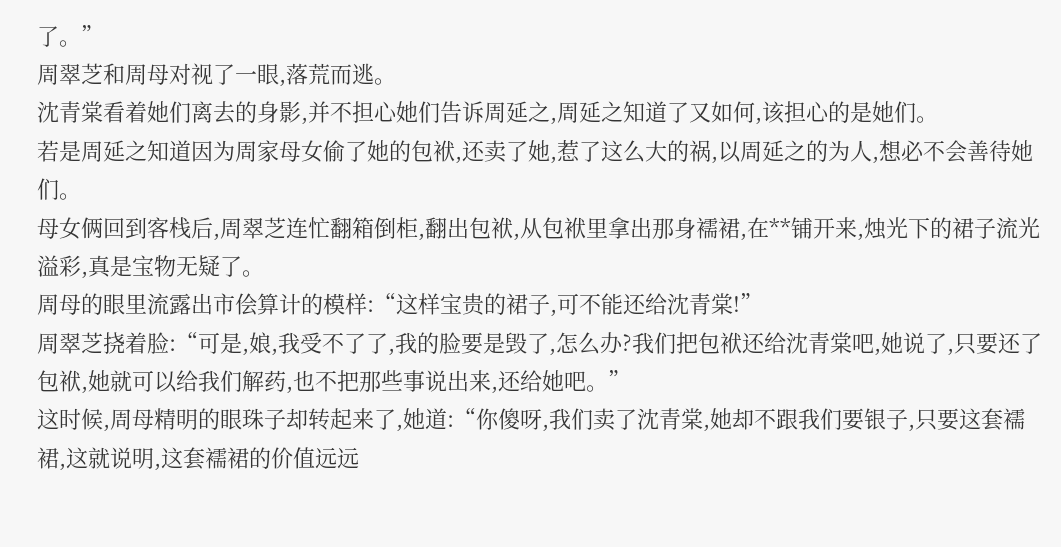了。”
周翠芝和周母对视了一眼,落荒而逃。
沈青棠看着她们离去的身影,并不担心她们告诉周延之,周延之知道了又如何,该担心的是她们。
若是周延之知道因为周家母女偷了她的包袱,还卖了她,惹了这么大的祸,以周延之的为人,想必不会善待她们。
母女俩回到客栈后,周翠芝连忙翻箱倒柜,翻出包袱,从包袱里拿出那身襦裙,在**铺开来,烛光下的裙子流光溢彩,真是宝物无疑了。
周母的眼里流露出市侩算计的模样:“这样宝贵的裙子,可不能还给沈青棠!”
周翠芝挠着脸:“可是,娘,我受不了了,我的脸要是毁了,怎么办?我们把包袱还给沈青棠吧,她说了,只要还了包袱,她就可以给我们解药,也不把那些事说出来,还给她吧。”
这时候,周母精明的眼珠子却转起来了,她道:“你傻呀,我们卖了沈青棠,她却不跟我们要银子,只要这套襦裙,这就说明,这套襦裙的价值远远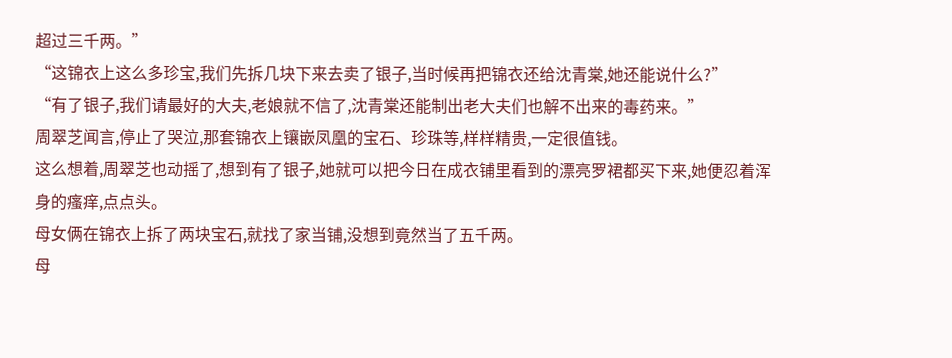超过三千两。”
“这锦衣上这么多珍宝,我们先拆几块下来去卖了银子,当时候再把锦衣还给沈青棠,她还能说什么?”
“有了银子,我们请最好的大夫,老娘就不信了,沈青棠还能制出老大夫们也解不出来的毒药来。”
周翠芝闻言,停止了哭泣,那套锦衣上镶嵌凤凰的宝石、珍珠等,样样精贵,一定很值钱。
这么想着,周翠芝也动摇了,想到有了银子,她就可以把今日在成衣铺里看到的漂亮罗裙都买下来,她便忍着浑身的瘙痒,点点头。
母女俩在锦衣上拆了两块宝石,就找了家当铺,没想到竟然当了五千两。
母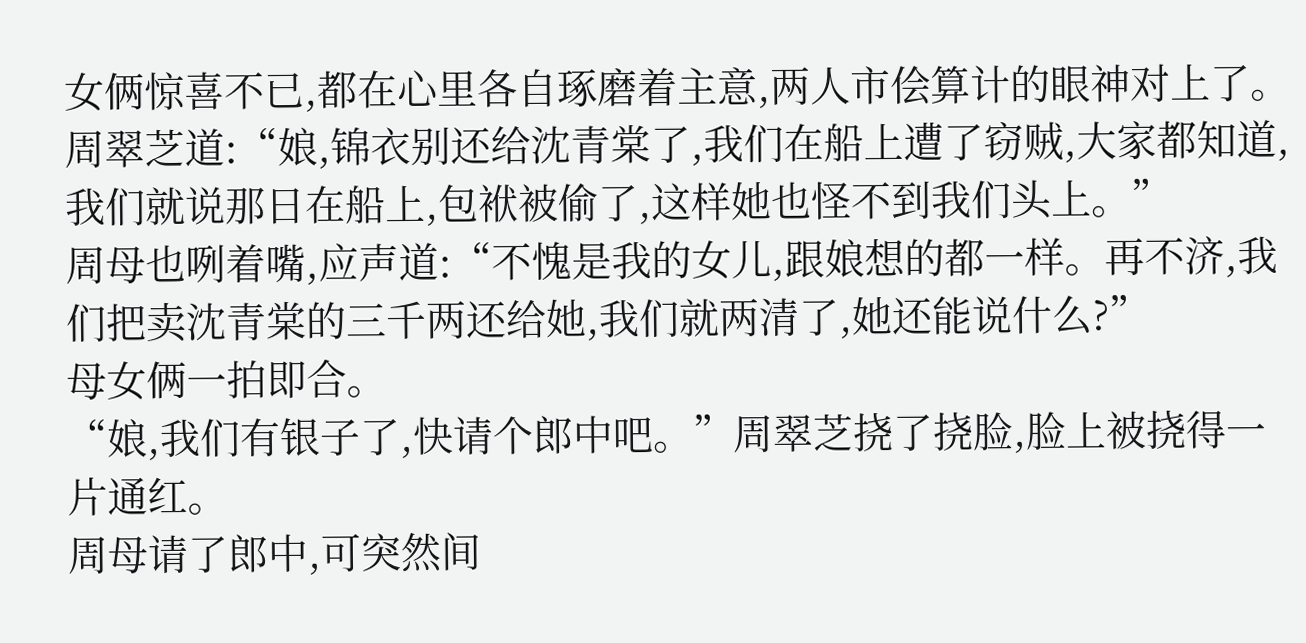女俩惊喜不已,都在心里各自琢磨着主意,两人市侩算计的眼神对上了。
周翠芝道:“娘,锦衣别还给沈青棠了,我们在船上遭了窃贼,大家都知道,我们就说那日在船上,包袱被偷了,这样她也怪不到我们头上。”
周母也咧着嘴,应声道:“不愧是我的女儿,跟娘想的都一样。再不济,我们把卖沈青棠的三千两还给她,我们就两清了,她还能说什么?”
母女俩一拍即合。
“娘,我们有银子了,快请个郎中吧。”周翠芝挠了挠脸,脸上被挠得一片通红。
周母请了郎中,可突然间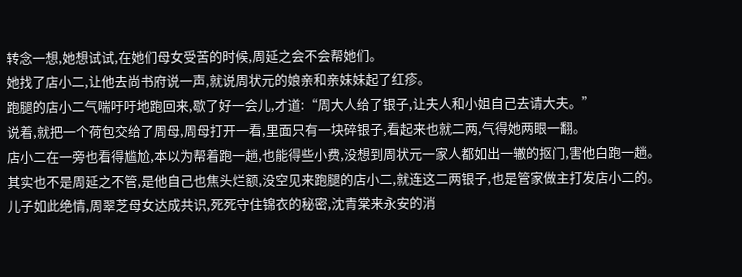转念一想,她想试试,在她们母女受苦的时候,周延之会不会帮她们。
她找了店小二,让他去尚书府说一声,就说周状元的娘亲和亲妹妹起了红疹。
跑腿的店小二气喘吁吁地跑回来,歇了好一会儿,才道:“周大人给了银子,让夫人和小姐自己去请大夫。”
说着,就把一个荷包交给了周母,周母打开一看,里面只有一块碎银子,看起来也就二两,气得她两眼一翻。
店小二在一旁也看得尴尬,本以为帮着跑一趟,也能得些小费,没想到周状元一家人都如出一辙的抠门,害他白跑一趟。
其实也不是周延之不管,是他自己也焦头烂额,没空见来跑腿的店小二,就连这二两银子,也是管家做主打发店小二的。
儿子如此绝情,周翠芝母女达成共识,死死守住锦衣的秘密,沈青棠来永安的消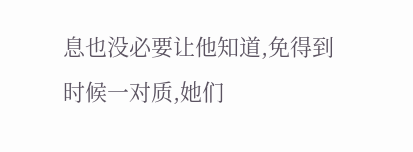息也没必要让他知道,免得到时候一对质,她们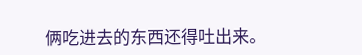俩吃进去的东西还得吐出来。